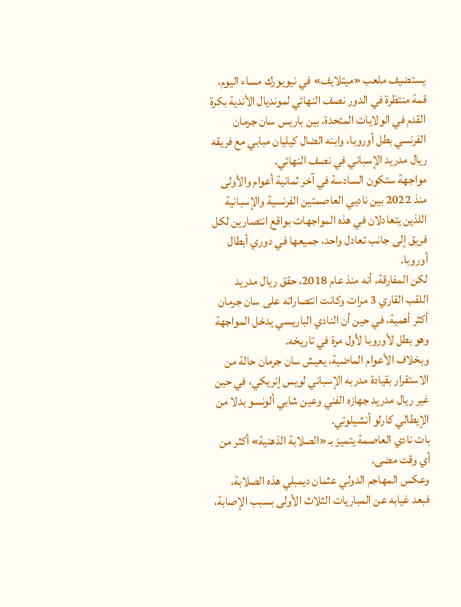يستضيف ملعب «ميتلايف» في نيويورك مساء اليوم، قمة منتظرة في الدور نصف النهائي لمونديال الأندية بكرة القدم في الولايات المتحدة، بين باريس سان جرمان الفرنسي بطل أوروبا، وابنه الضال كيليان مبابي مع فريقه ريال مدريد الإسباني في نصف النهائي.
مواجهة ستكون السادسة في آخر ثمانية أعوام والأولى منذ 2022 بين ناديي العاصمتين الفرنسية والإسبانية اللذين يتعادلان في هذه المواجهات بواقع انتصارين لكل فريق إلى جانب تعادل واحد، جميعها في دوري أبطال أوروبا.
لكن المفارقة، أنه منذ عام 2018، حقق ريال مدريد اللقب القاري 3 مرات وكانت انتصاراته على سان جرمان أكثر أهمية، في حين أن النادي الباريسي يدخل المواجهة وهو بطل لأوروبا لأول مرة في تاريخه.
وبخلاف الأعوام الماضية، يعيش سان جرمان حالة من الاستقرار بقيادة مدربه الإسباني لويس إنريكي، في حين غير ريال مدريد جهازه الفني وعين شابي ألونسو بدلا من الإيطالي كارلو أنشيلوتي.
بات نادي العاصمة يتميز بـ «الصلابة الذهنية» أكثر من أي وقت مضى.
وعكس المهاجم الدولي عثمان ديمبلي هذه الصلابة، فبعد غيابه عن المباريات الثلاث الأولى بسبب الإصابة،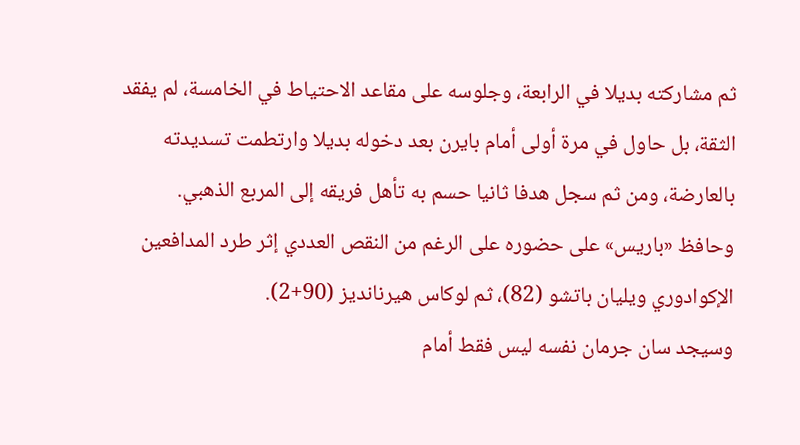ثم مشاركته بديلا في الرابعة، وجلوسه على مقاعد الاحتياط في الخامسة، لم يفقد الثقة، بل حاول في مرة أولى أمام بايرن بعد دخوله بديلا وارتطمت تسديدته بالعارضة، ومن ثم سجل هدفا ثانيا حسم به تأهل فريقه إلى المربع الذهبي.
وحافظ «باريس» على حضوره على الرغم من النقص العددي إثر طرد المدافعين الإكوادوري ويليان باتشو (82)، ثم لوكاس هيرنانديز (90+2).
وسيجد سان جرمان نفسه ليس فقط أمام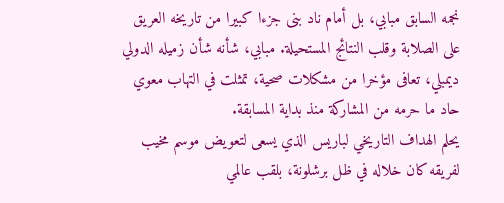نجمه السابق مبابي، بل أمام ناد بنى جزءا كبيرا من تاريخه العريق على الصلابة وقلب النتائج المستحيلة. مبابي، شأنه شأن زميله الدولي ديمبلي، تعافى مؤخرا من مشكلات صحية، تمثلت في التهاب معوي حاد ما حرمه من المشاركة منذ بداية المسابقة.
يحلم الهداف التاريخي لباريس الذي يسعى لتعويض موسم مخيب لفريقه كان خلاله في ظل برشلونة، بلقب عالمي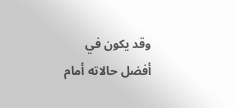وقد يكون في أفضل حالاته أمام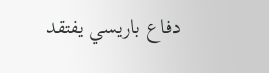دفاع باريسي يفتقد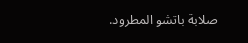صلابة باتشو المطرود.